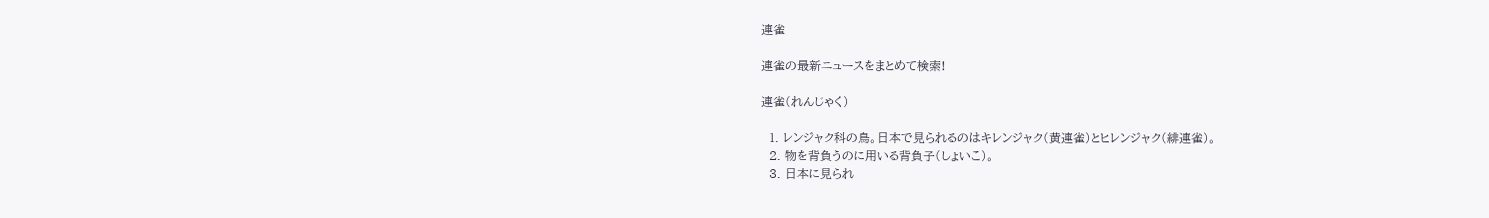連雀

連雀の最新ニュースをまとめて検索!

連雀(れんじゃく)

  1. レンジャク科の鳥。日本で見られるのはキレンジャク(黄連雀)とヒレンジャク(緋連雀)。
  2. 物を背負うのに用いる背負子(しょいこ)。
  3. 日本に見られ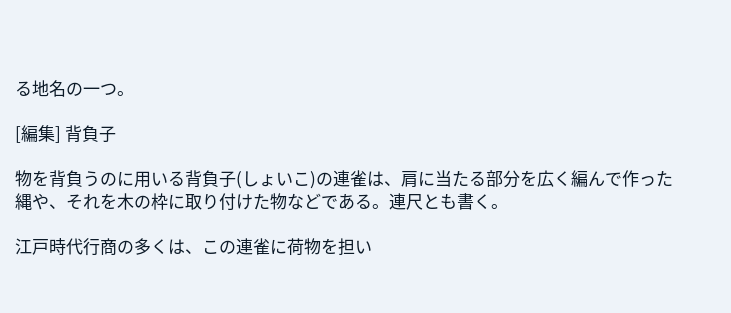る地名の一つ。

[編集] 背負子

物を背負うのに用いる背負子(しょいこ)の連雀は、肩に当たる部分を広く編んで作った縄や、それを木の枠に取り付けた物などである。連尺とも書く。

江戸時代行商の多くは、この連雀に荷物を担い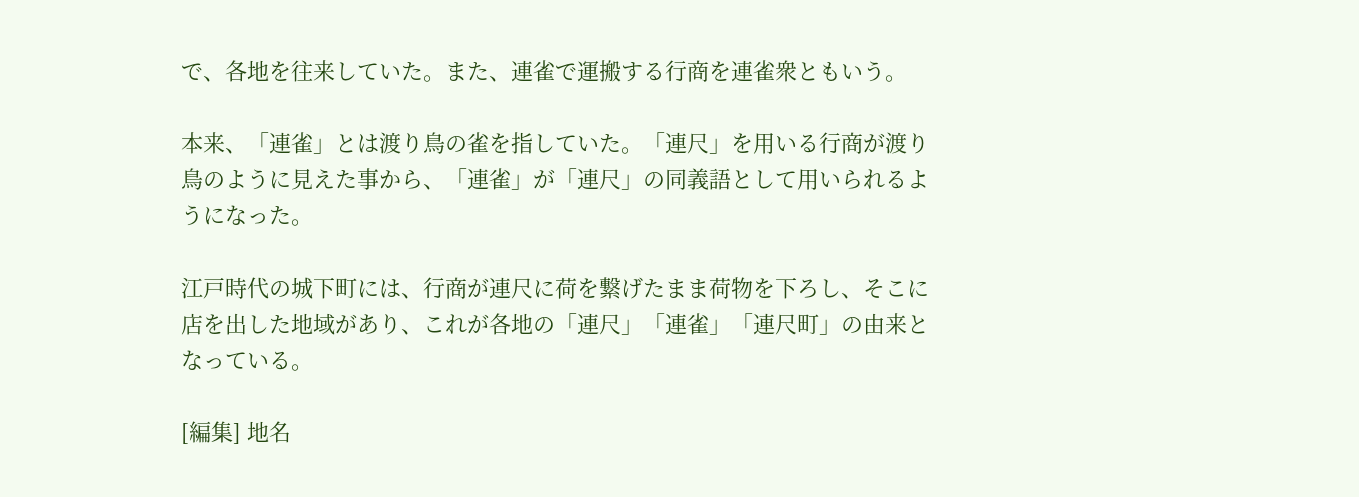で、各地を往来していた。また、連雀で運搬する行商を連雀衆ともいう。

本来、「連雀」とは渡り鳥の雀を指していた。「連尺」を用いる行商が渡り鳥のように見えた事から、「連雀」が「連尺」の同義語として用いられるようになった。

江戸時代の城下町には、行商が連尺に荷を繋げたまま荷物を下ろし、そこに店を出した地域があり、これが各地の「連尺」「連雀」「連尺町」の由来となっている。

[編集] 地名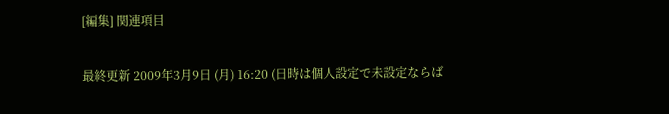[編集] 関連項目

最終更新 2009年3月9日 (月) 16:20 (日時は個人設定で未設定ならば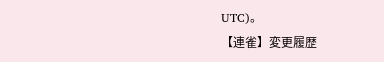UTC)。
【連雀】変更履歴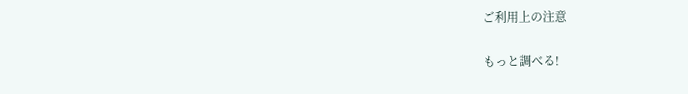ご利用上の注意

もっと調べる!